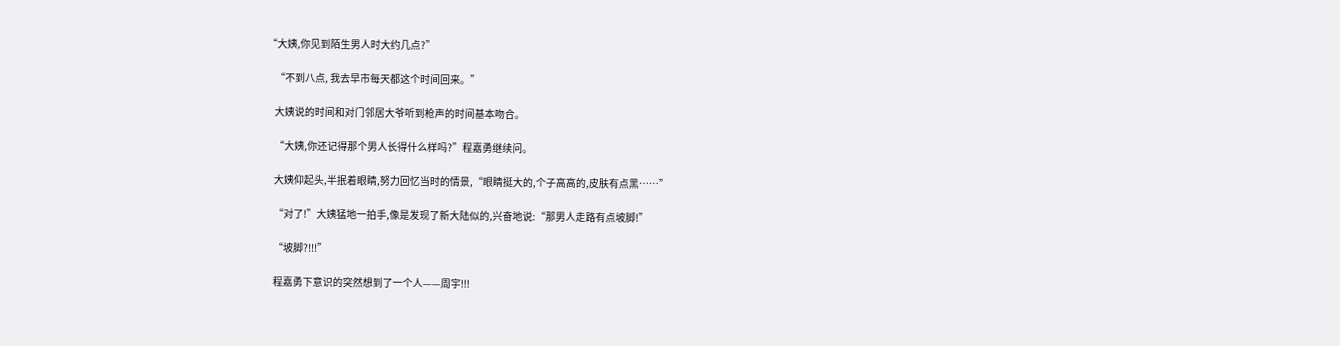“大姨,你见到陌生男人时大约几点?”

    “不到八点, 我去早市每天都这个时间回来。”

    大姨说的时间和对门邻居大爷听到枪声的时间基本吻合。

    “大姨,你还记得那个男人长得什么样吗?”程嘉勇继续问。

    大姨仰起头,半抿着眼睛,努力回忆当时的情景,“眼睛挺大的,个子高高的,皮肤有点黑……”

    “对了!”大姨猛地一拍手,像是发现了新大陆似的,兴奋地说:“那男人走路有点坡脚!”

    “坡脚?!!!”

    程嘉勇下意识的突然想到了一个人——周宇!!!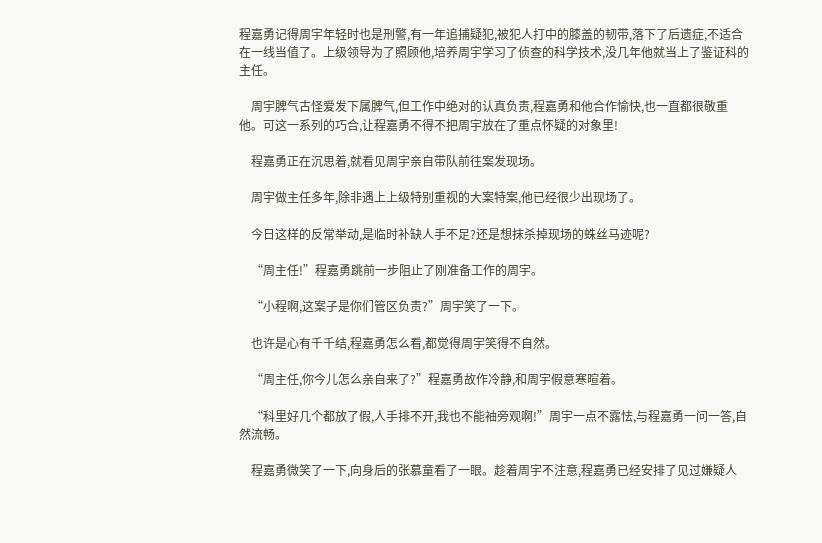程嘉勇记得周宇年轻时也是刑警,有一年追捕疑犯,被犯人打中的膝盖的韧带,落下了后遗症,不适合在一线当值了。上级领导为了照顾他,培养周宇学习了侦查的科学技术,没几年他就当上了鉴证科的主任。

    周宇脾气古怪爱发下属脾气,但工作中绝对的认真负责,程嘉勇和他合作愉快,也一直都很敬重他。可这一系列的巧合,让程嘉勇不得不把周宇放在了重点怀疑的对象里!

    程嘉勇正在沉思着,就看见周宇亲自带队前往案发现场。

    周宇做主任多年,除非遇上上级特别重视的大案特案,他已经很少出现场了。

    今日这样的反常举动,是临时补缺人手不足?还是想抹杀掉现场的蛛丝马迹呢?

    “周主任!”程嘉勇跳前一步阻止了刚准备工作的周宇。

    “小程啊,这案子是你们管区负责?”周宇笑了一下。

    也许是心有千千结,程嘉勇怎么看,都觉得周宇笑得不自然。

    “周主任,你今儿怎么亲自来了?”程嘉勇故作冷静,和周宇假意寒暄着。

    “科里好几个都放了假,人手排不开,我也不能袖旁观啊!”周宇一点不露怯,与程嘉勇一问一答,自然流畅。

    程嘉勇微笑了一下,向身后的张慕童看了一眼。趁着周宇不注意,程嘉勇已经安排了见过嫌疑人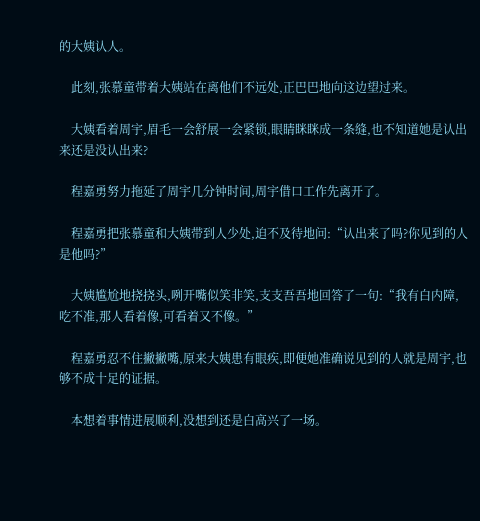的大姨认人。

    此刻,张慕童带着大姨站在离他们不远处,正巴巴地向这边望过来。

    大姨看着周宇,眉毛一会舒展一会紧锁,眼睛眯眯成一条缝,也不知道她是认出来还是没认出来?

    程嘉勇努力拖延了周宇几分钟时间,周宇借口工作先离开了。

    程嘉勇把张慕童和大姨带到人少处,迫不及待地问:“认出来了吗?你见到的人是他吗?”

    大姨尴尬地挠挠头,咧开嘴似笑非笑,支支吾吾地回答了一句:“我有白内障,吃不准,那人看着像,可看着又不像。”

    程嘉勇忍不住撇撇嘴,原来大姨患有眼疾,即便她准确说见到的人就是周宇,也够不成十足的证据。

    本想着事情进展顺利,没想到还是白高兴了一场。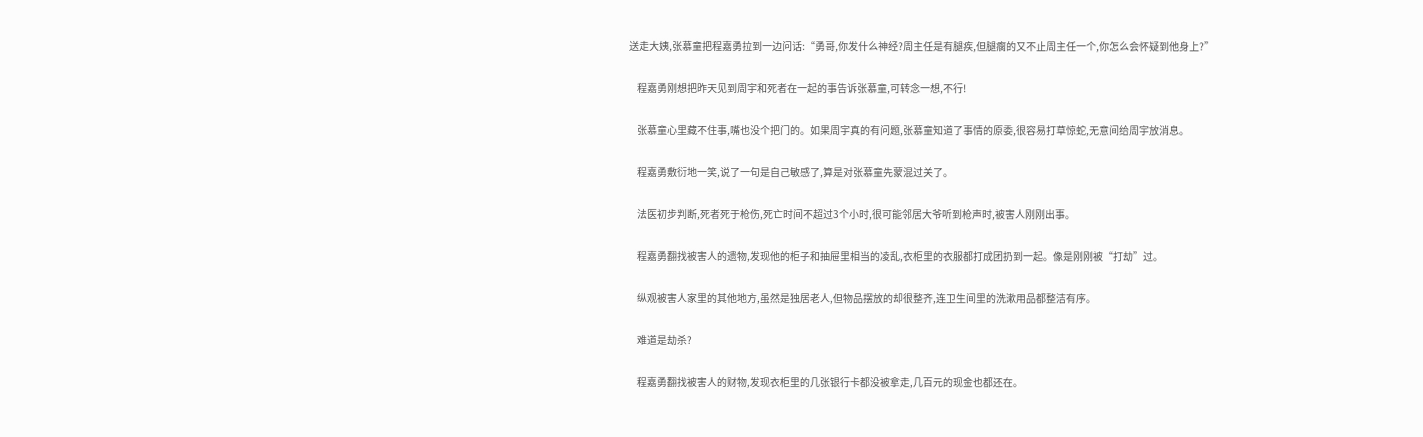送走大姨,张慕童把程嘉勇拉到一边问话:“勇哥,你发什么神经?周主任是有腿疾,但腿瘸的又不止周主任一个,你怎么会怀疑到他身上?”

    程嘉勇刚想把昨天见到周宇和死者在一起的事告诉张慕童,可转念一想,不行!

    张慕童心里藏不住事,嘴也没个把门的。如果周宇真的有问题,张慕童知道了事情的原委,很容易打草惊蛇,无意间给周宇放消息。

    程嘉勇敷衍地一笑,说了一句是自己敏感了,算是对张慕童先蒙混过关了。

    法医初步判断,死者死于枪伤,死亡时间不超过3个小时,很可能邻居大爷听到枪声时,被害人刚刚出事。

    程嘉勇翻找被害人的遗物,发现他的柜子和抽屉里相当的凌乱,衣柜里的衣服都打成团扔到一起。像是刚刚被“打劫”过。

    纵观被害人家里的其他地方,虽然是独居老人,但物品摆放的却很整齐,连卫生间里的洗漱用品都整洁有序。

    难道是劫杀?

    程嘉勇翻找被害人的财物,发现衣柜里的几张银行卡都没被拿走,几百元的现金也都还在。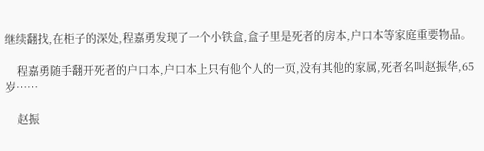继续翻找,在柜子的深处,程嘉勇发现了一个小铁盒,盒子里是死者的房本,户口本等家庭重要物品。

    程嘉勇随手翻开死者的户口本,户口本上只有他个人的一页,没有其他的家属,死者名叫赵振华,65岁……

    赵振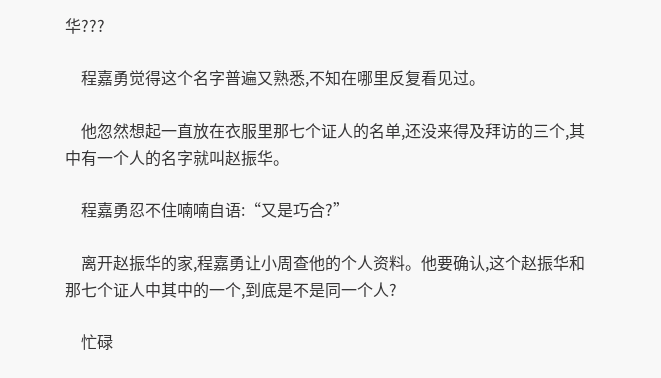华???

    程嘉勇觉得这个名字普遍又熟悉,不知在哪里反复看见过。

    他忽然想起一直放在衣服里那七个证人的名单,还没来得及拜访的三个,其中有一个人的名字就叫赵振华。

    程嘉勇忍不住喃喃自语:“又是巧合?”

    离开赵振华的家,程嘉勇让小周查他的个人资料。他要确认,这个赵振华和那七个证人中其中的一个,到底是不是同一个人?

    忙碌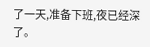了一天,准备下班,夜已经深了。